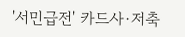'서민급전' 카드사·저축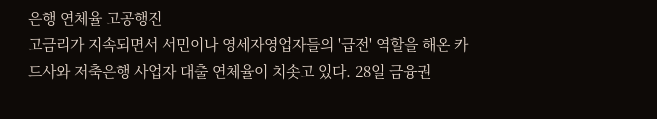은행 연체율 고공행진
고금리가 지속되면서 서민이나 영세자영업자들의 '급전' 역할을 해온 카드사와 저축은행 사업자 대출 연체율이 치솟고 있다. 28일 금융권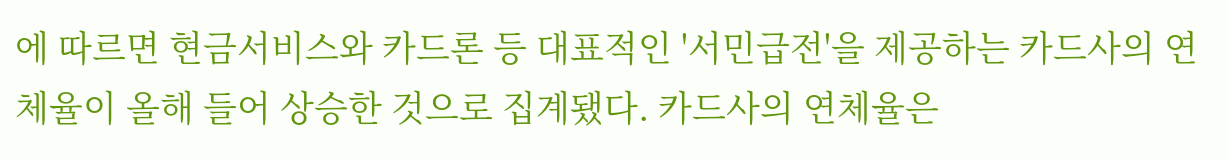에 따르면 현금서비스와 카드론 등 대표적인 '서민급전'을 제공하는 카드사의 연체율이 올해 들어 상승한 것으로 집계됐다. 카드사의 연체율은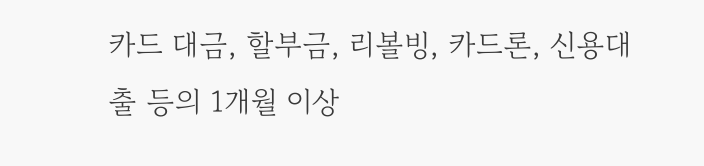카드 대금, 할부금, 리볼빙, 카드론, 신용대출 등의 1개월 이상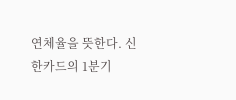연체율을 뜻한다. 신한카드의 1분기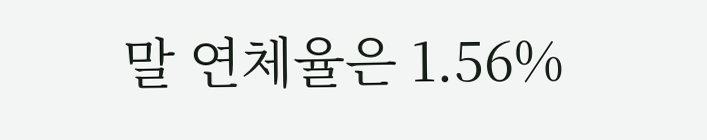말 연체율은 1.56%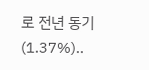로 전년 동기(1.37%)..